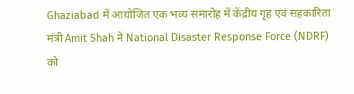Ghaziabad में आयोजित एक भव्य समारोह में केंद्रीय गृह एवं सहकारिता मंत्री Amit Shah ने National Disaster Response Force (NDRF) को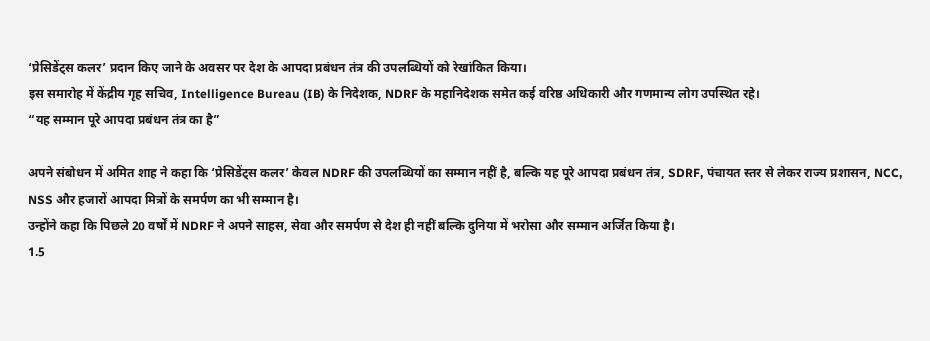‘प्रेसिडेंट्स कलर’ प्रदान किए जाने के अवसर पर देश के आपदा प्रबंधन तंत्र की उपलब्धियों को रेखांकित किया।
इस समारोह में केंद्रीय गृह सचिव, Intelligence Bureau (IB) के निदेशक, NDRF के महानिदेशक समेत कई वरिष्ठ अधिकारी और गणमान्य लोग उपस्थित रहे।
“यह सम्मान पूरे आपदा प्रबंधन तंत्र का है”

अपने संबोधन में अमित शाह ने कहा कि ‘प्रेसिडेंट्स कलर’ केवल NDRF की उपलब्धियों का सम्मान नहीं है, बल्कि यह पूरे आपदा प्रबंधन तंत्र, SDRF, पंचायत स्तर से लेकर राज्य प्रशासन, NCC, NSS और हजारों आपदा मित्रों के समर्पण का भी सम्मान है।
उन्होंने कहा कि पिछले 20 वर्षों में NDRF ने अपने साहस, सेवा और समर्पण से देश ही नहीं बल्कि दुनिया में भरोसा और सम्मान अर्जित किया है।
1.5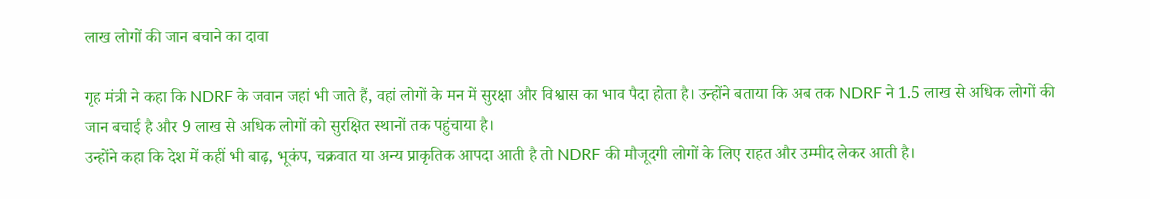लाख लोगों की जान बचाने का दावा

गृह मंत्री ने कहा कि NDRF के जवान जहां भी जाते हैं, वहां लोगों के मन में सुरक्षा और विश्वास का भाव पैदा होता है। उन्होंने बताया कि अब तक NDRF ने 1.5 लाख से अधिक लोगों की जान बचाई है और 9 लाख से अधिक लोगों को सुरक्षित स्थानों तक पहुंचाया है।
उन्होंने कहा कि देश में कहीं भी बाढ़, भूकंप, चक्रवात या अन्य प्राकृतिक आपदा आती है तो NDRF की मौजूदगी लोगों के लिए राहत और उम्मीद लेकर आती है।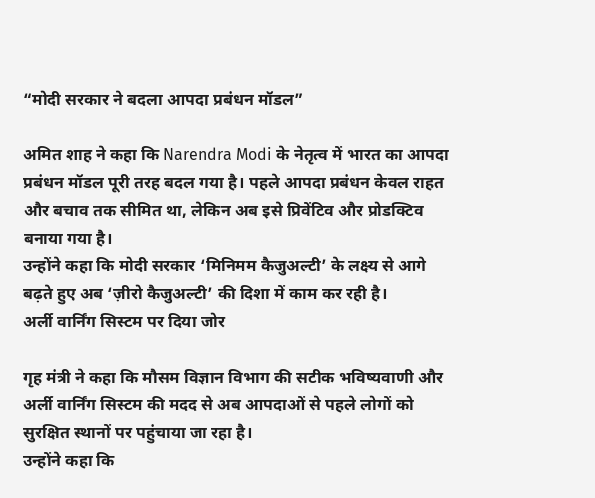“मोदी सरकार ने बदला आपदा प्रबंधन मॉडल”

अमित शाह ने कहा कि Narendra Modi के नेतृत्व में भारत का आपदा प्रबंधन मॉडल पूरी तरह बदल गया है। पहले आपदा प्रबंधन केवल राहत और बचाव तक सीमित था, लेकिन अब इसे प्रिवेंटिव और प्रोडक्टिव बनाया गया है।
उन्होंने कहा कि मोदी सरकार ‘मिनिमम कैजुअल्टी’ के लक्ष्य से आगे बढ़ते हुए अब ‘ज़ीरो कैजुअल्टी’ की दिशा में काम कर रही है।
अर्ली वार्निंग सिस्टम पर दिया जोर

गृह मंत्री ने कहा कि मौसम विज्ञान विभाग की सटीक भविष्यवाणी और अर्ली वार्निंग सिस्टम की मदद से अब आपदाओं से पहले लोगों को सुरक्षित स्थानों पर पहुंचाया जा रहा है।
उन्होंने कहा कि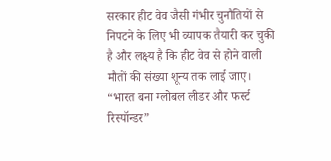सरकार हीट वेव जैसी गंभीर चुनौतियों से निपटने के लिए भी व्यापक तैयारी कर चुकी है और लक्ष्य है कि हीट वेव से होने वाली मौतों की संख्या शून्य तक लाई जाए।
“भारत बना ग्लोबल लीडर और फर्स्ट रिस्पॉन्डर”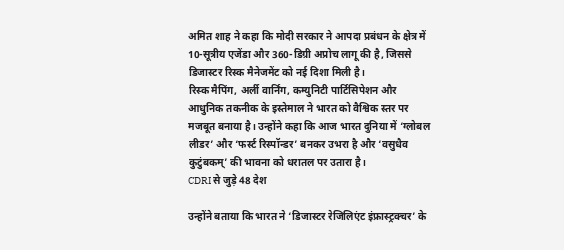अमित शाह ने कहा कि मोदी सरकार ने आपदा प्रबंधन के क्षेत्र में 10-सूत्रीय एजेंडा और 360-डिग्री अप्रोच लागू की है, जिससे डिजास्टर रिस्क मैनेजमेंट को नई दिशा मिली है।
रिस्क मैपिंग, अर्ली वार्निंग, कम्युनिटी पार्टिसिपेशन और आधुनिक तकनीक के इस्तेमाल ने भारत को वैश्विक स्तर पर मजबूत बनाया है। उन्होंने कहा कि आज भारत दुनिया में ‘ग्लोबल लीडर’ और ‘फर्स्ट रिस्पॉन्डर’ बनकर उभरा है और ‘वसुधैव कुटुंबकम्’ की भावना को धरातल पर उतारा है।
CDRI से जुड़े 48 देश

उन्होंने बताया कि भारत ने ‘डिजास्टर रेजिलिएंट इंफ्रास्ट्रक्चर’ के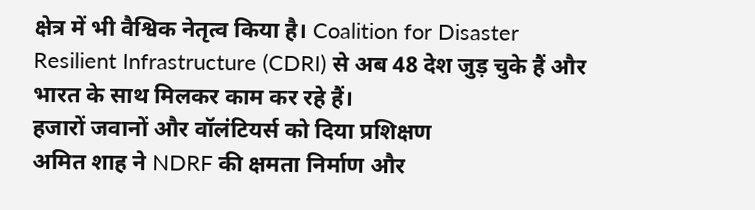क्षेत्र में भी वैश्विक नेतृत्व किया है। Coalition for Disaster Resilient Infrastructure (CDRI) से अब 48 देश जुड़ चुके हैं और भारत के साथ मिलकर काम कर रहे हैं।
हजारों जवानों और वॉलंटियर्स को दिया प्रशिक्षण
अमित शाह ने NDRF की क्षमता निर्माण और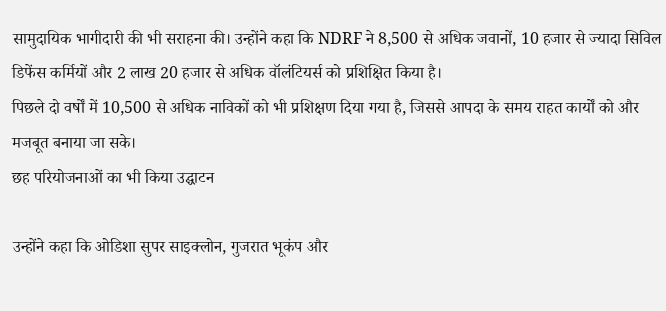सामुदायिक भागीदारी की भी सराहना की। उन्होंने कहा कि NDRF ने 8,500 से अधिक जवानों, 10 हजार से ज्यादा सिविल डिफेंस कर्मियों और 2 लाख 20 हजार से अधिक वॉलंटियर्स को प्रशिक्षित किया है।
पिछले दो वर्षों में 10,500 से अधिक नाविकों को भी प्रशिक्षण दिया गया है, जिससे आपदा के समय राहत कार्यों को और मजबूत बनाया जा सके।
छह परियोजनाओं का भी किया उद्घाटन

उन्होंने कहा कि ओडिशा सुपर साइक्लोन, गुजरात भूकंप और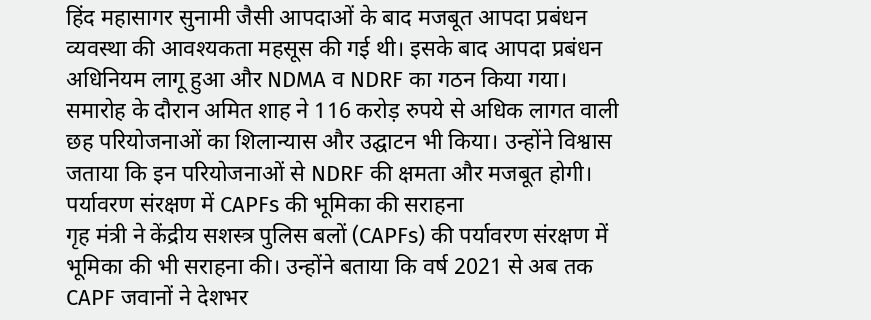हिंद महासागर सुनामी जैसी आपदाओं के बाद मजबूत आपदा प्रबंधन व्यवस्था की आवश्यकता महसूस की गई थी। इसके बाद आपदा प्रबंधन अधिनियम लागू हुआ और NDMA व NDRF का गठन किया गया।
समारोह के दौरान अमित शाह ने 116 करोड़ रुपये से अधिक लागत वाली छह परियोजनाओं का शिलान्यास और उद्घाटन भी किया। उन्होंने विश्वास जताया कि इन परियोजनाओं से NDRF की क्षमता और मजबूत होगी।
पर्यावरण संरक्षण में CAPFs की भूमिका की सराहना
गृह मंत्री ने केंद्रीय सशस्त्र पुलिस बलों (CAPFs) की पर्यावरण संरक्षण में भूमिका की भी सराहना की। उन्होंने बताया कि वर्ष 2021 से अब तक CAPF जवानों ने देशभर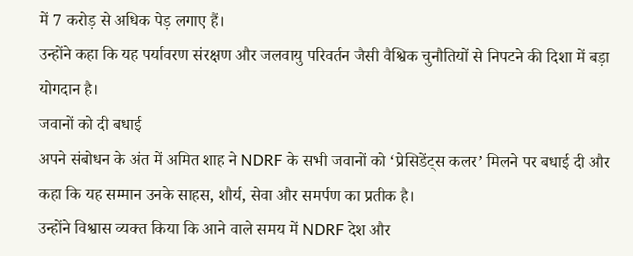में 7 करोड़ से अधिक पेड़ लगाए हैं।
उन्होंने कहा कि यह पर्यावरण संरक्षण और जलवायु परिवर्तन जैसी वैश्विक चुनौतियों से निपटने की दिशा में बड़ा योगदान है।
जवानों को दी बधाई
अपने संबोधन के अंत में अमित शाह ने NDRF के सभी जवानों को ‘प्रेसिडेंट्स कलर’ मिलने पर बधाई दी और कहा कि यह सम्मान उनके साहस, शौर्य, सेवा और समर्पण का प्रतीक है।
उन्होंने विश्वास व्यक्त किया कि आने वाले समय में NDRF देश और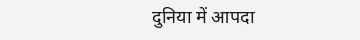दुनिया में आपदा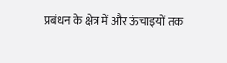प्रबंधन के क्षेत्र में और ऊंचाइयों तक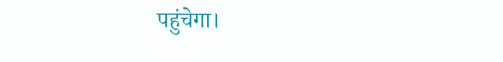पहुंचेगा।